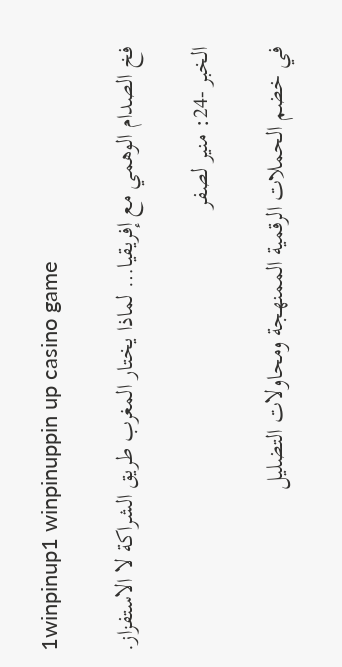1winpinup1 winpinuppin up casino game

فخ الصدام الوهمي مع إفريقيا… لماذا يختار المغرب طريق الشراكة لا الاستفزاز.

الخبر -24: منير لصفر

في خضم الحملات الرقمية الممنهجة ومحاولات التضليل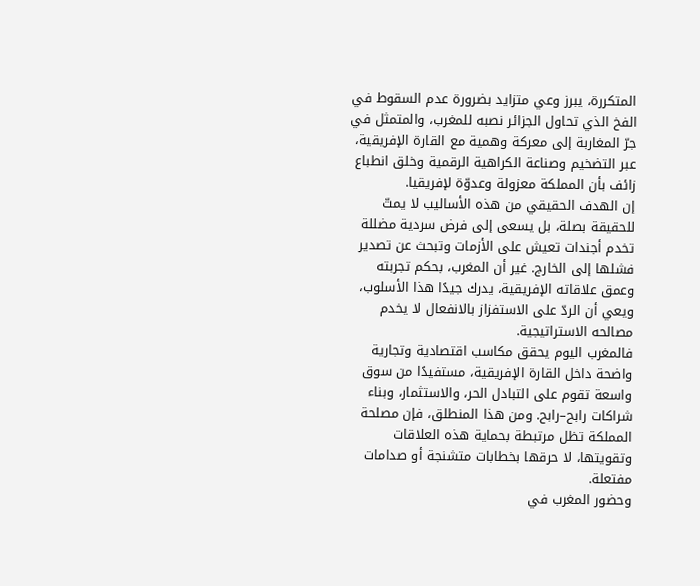المتكررة، يبرز وعي متزايد بضرورة عدم السقوط في الفخ الذي تحاول الجزائر نصبه للمغرب، والمتمثل في جرّ المغاربة إلى معركة وهمية مع القارة الإفريقية، عبر التضخيم وصناعة الكراهية الرقمية وخلق انطباع زائف بأن المملكة معزولة وعدوّة لإفريقيا.
إن الهدف الحقيقي من هذه الأساليب لا يمتّ للحقيقة بصلة، بل يسعى إلى فرض سردية مضللة تخدم أجندات تعيش على الأزمات وتبحث عن تصدير فشلها إلى الخارج. غير أن المغرب، بحكم تجربته وعمق علاقاته الإفريقية، يدرك جيدًا هذا الأسلوب، ويعي أن الردّ على الاستفزاز بالانفعال لا يخدم مصالحه الاستراتيجية.
فالمغرب اليوم يحقق مكاسب اقتصادية وتجارية واضحة داخل القارة الإفريقية، مستفيدًا من سوق واسعة تقوم على التبادل الحر، والاستثمار، وبناء شراكات رابح–رابح. ومن هذا المنطلق، فإن مصلحة المملكة تظل مرتبطة بحماية هذه العلاقات وتقويتها، لا حرقها بخطابات متشنجة أو صدامات مفتعلة.
وحضور المغرب في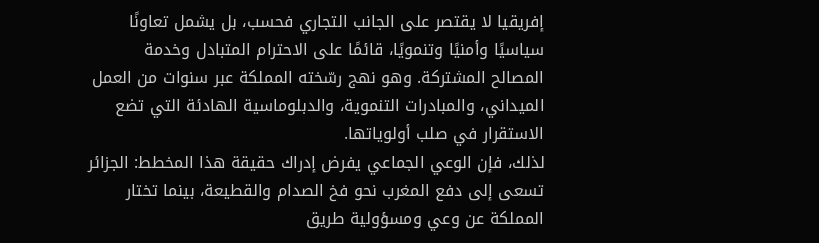إفريقيا لا يقتصر على الجانب التجاري فحسب، بل يشمل تعاونًا سياسيًا وأمنيًا وتنمويًا، قائمًا على الاحترام المتبادل وخدمة المصالح المشتركة. وهو نهج رسّخته المملكة عبر سنوات من العمل الميداني، والمبادرات التنموية، والدبلوماسية الهادئة التي تضع الاستقرار في صلب أولوياتها.
لذلك، فإن الوعي الجماعي يفرض إدراك حقيقة هذا المخطط: الجزائر تسعى إلى دفع المغرب نحو فخ الصدام والقطيعة، بينما تختار المملكة عن وعي ومسؤولية طريق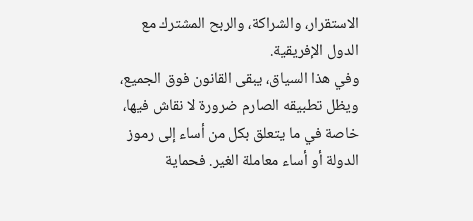الاستقرار، والشراكة، والربح المشترك مع الدول الإفريقية.
وفي هذا السياق، يبقى القانون فوق الجميع، ويظل تطبيقه الصارم ضرورة لا نقاش فيها، خاصة في ما يتعلق بكل من أساء إلى رموز الدولة أو أساء معاملة الغير. فحماية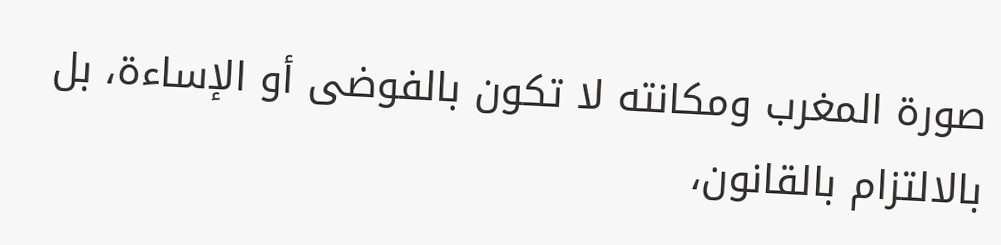صورة المغرب ومكانته لا تكون بالفوضى أو الإساءة، بل بالالتزام بالقانون،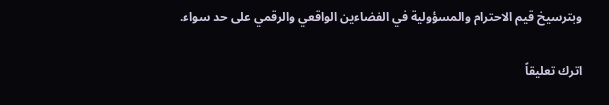وبترسيخ قيم الاحترام والمسؤولية في الفضاءين الواقعي والرقمي على حد سواء.

اترك تعليقاً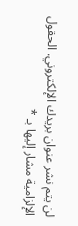لن يتم نشر عنوان بريدك الإلكتروني. الحقول الإلزامية مشار إليها بـ *